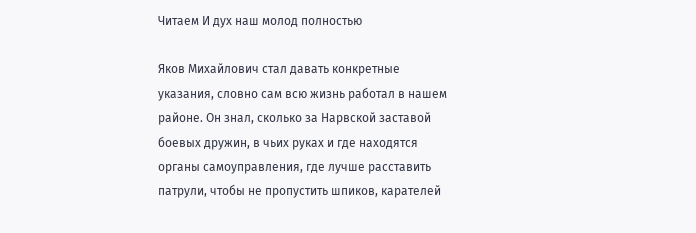Читаем И дух наш молод полностью

Яков Михайлович стал давать конкретные указания, словно сам всю жизнь работал в нашем районе. Он знал, сколько за Нарвской заставой боевых дружин, в чьих руках и где находятся органы самоуправления, где лучше расставить патрули, чтобы не пропустить шпиков, карателей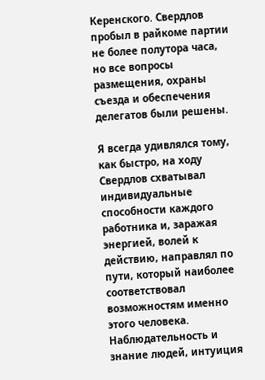Керенского. Свердлов пробыл в райкоме партии не более полутора часа, но все вопросы размещения, охраны съезда и обеспечения делегатов были решены.

Я всегда удивлялся тому, как быстро, на ходу Свердлов схватывал индивидуальные способности каждого работника и, заражая энергией, волей к действию, направлял по пути, который наиболее соответствовал возможностям именно этого человека. Наблюдательность и знание людей, интуиция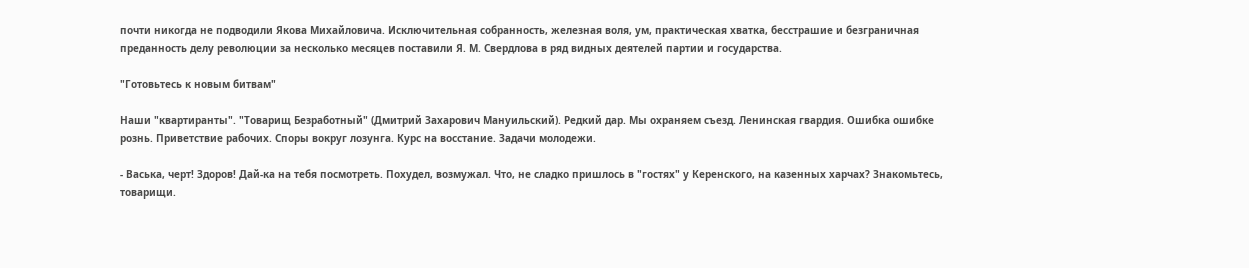почти никогда не подводили Якова Михайловича. Исключительная собранность, железная воля, ум, практическая хватка, бесстрашие и безграничная преданность делу революции за несколько месяцев поставили Я. М. Свердлова в ряд видных деятелей партии и государства.

"Готовьтесь к новым битвам"

Наши "квартиранты". "Товарищ Безработный" (Дмитрий Захарович Мануильский). Редкий дар. Мы охраняем съезд. Ленинская гвардия. Ошибка ошибке рознь. Приветствие рабочих. Споры вокруг лозунга. Курс на восстание. Задачи молодежи.

- Васька, черт! Здоров! Дай-ка на тебя посмотреть. Похудел, возмужал. Что, не сладко пришлось в "гостях" у Керенского, на казенных харчах? Знакомьтесь, товарищи.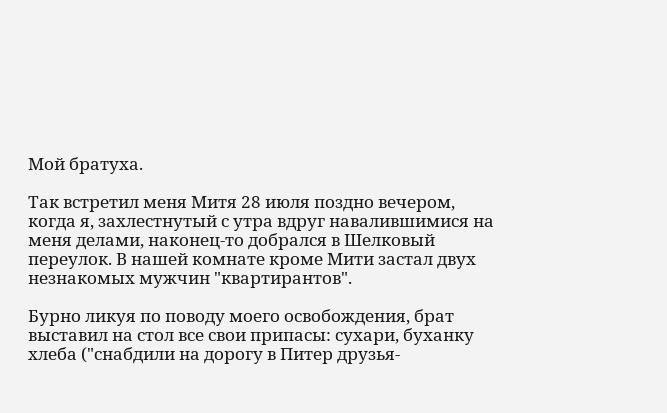Мой братуха.

Так встретил меня Митя 28 июля поздно вечером, когда я, захлестнутый с утра вдруг навалившимися на меня делами, наконец-то добрался в Шелковый переулок. В нашей комнате кроме Мити застал двух незнакомых мужчин "квартирантов".

Бурно ликуя по поводу моего освобождения, брат выставил на стол все свои припасы: сухари, буханку хлеба ("снабдили на дорогу в Питер друзья-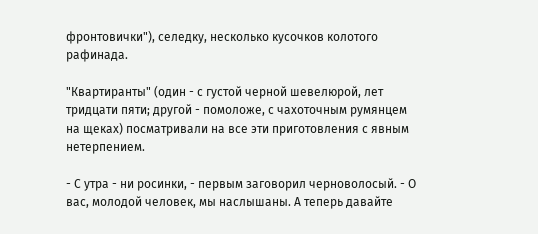фронтовички"), селедку, несколько кусочков колотого рафинада.

"Квартиранты" (один - с густой черной шевелюрой, лет тридцати пяти; другой - помоложе, с чахоточным румянцем на щеках) посматривали на все эти приготовления с явным нетерпением.

- С утра - ни росинки, - первым заговорил черноволосый. - О вас, молодой человек, мы наслышаны. А теперь давайте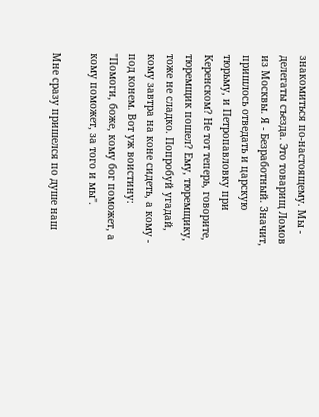знакомиться по-настоящему. Мы - делегаты съезда. Это товарищ Ломов из Москвы. Я - Безработный. Значит, пришлось отведать и царскую тюрьму, и Петропавловку при Керенском? Не тот теперь, говорите, тюремщик пошел? Ему, тюремщику, тоже не сладко. Попробуй угадай, кому завтра на коне сидеть, а кому - под конем. Вот уж воистину: "Помоги, боже, кому бог поможет, а кому поможет, за того и мы".

Мне сразу пришелся по душе наш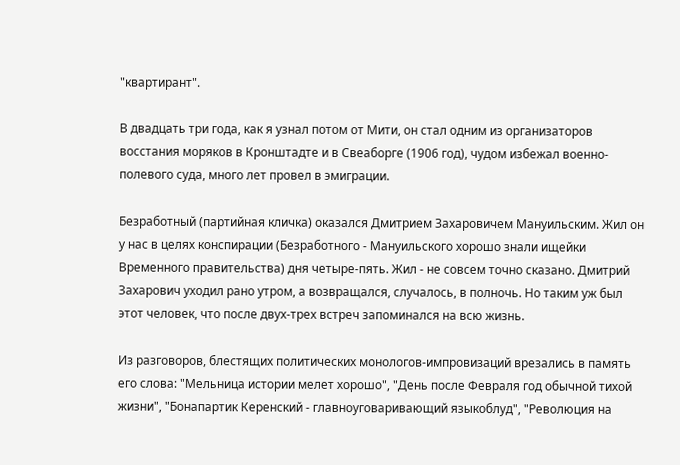"квартирант".

В двадцать три года, как я узнал потом от Мити, он стал одним из организаторов восстания моряков в Кронштадте и в Свеаборге (1906 год), чудом избежал военно-полевого суда, много лет провел в эмиграции.

Безработный (партийная кличка) оказался Дмитрием Захаровичем Мануильским. Жил он у нас в целях конспирации (Безработного - Мануильского хорошо знали ищейки Временного правительства) дня четыре-пять. Жил - не совсем точно сказано. Дмитрий Захарович уходил рано утром, а возвращался, случалось, в полночь. Но таким уж был этот человек, что после двух-трех встреч запоминался на всю жизнь.

Из разговоров, блестящих политических монологов-импровизаций врезались в память его слова: "Мельница истории мелет хорошо", "День после Февраля год обычной тихой жизни", "Бонапартик Керенский - главноуговаривающий языкоблуд", "Революция на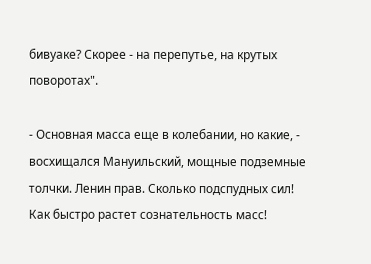бивуаке? Скорее - на перепутье, на крутых поворотах".

- Основная масса еще в колебании, но какие, - восхищался Мануильский, мощные подземные толчки. Ленин прав. Сколько подспудных сил! Как быстро растет сознательность масс!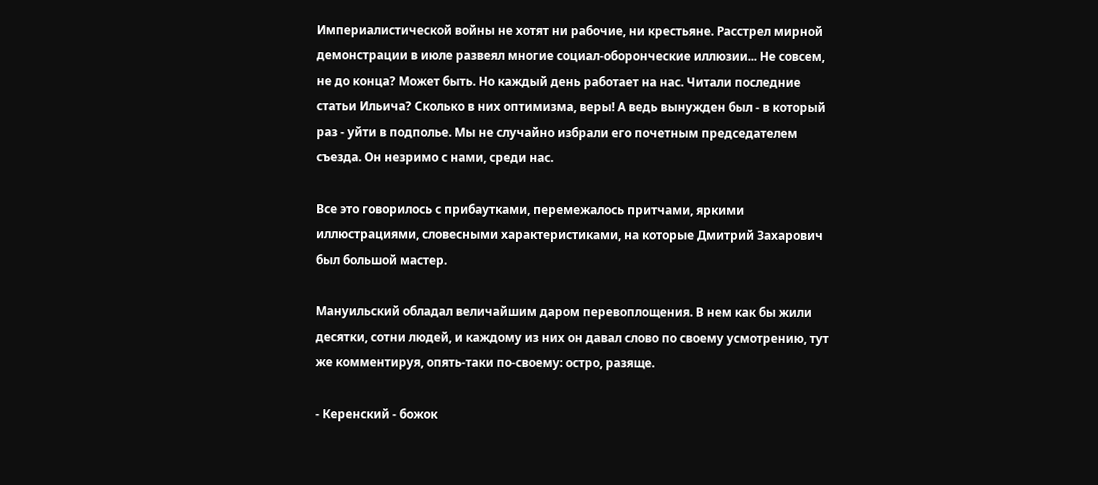Империалистической войны не хотят ни рабочие, ни крестьяне. Расстрел мирной демонстрации в июле развеял многие социал-оборонческие иллюзии... Не совсем, не до конца? Может быть. Но каждый день работает на нас. Читали последние статьи Ильича? Сколько в них оптимизма, веры! А ведь вынужден был - в который раз - уйти в подполье. Мы не случайно избрали его почетным председателем съезда. Он незримо с нами, среди нас.

Все это говорилось с прибаутками, перемежалось притчами, яркими иллюстрациями, словесными характеристиками, на которые Дмитрий Захарович был большой мастер.

Мануильский обладал величайшим даром перевоплощения. В нем как бы жили десятки, сотни людей, и каждому из них он давал слово по своему усмотрению, тут же комментируя, опять-таки по-своему: остро, разяще.

- Керенский - божок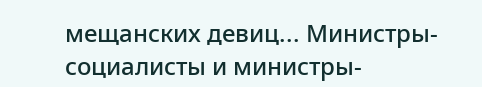мещанских девиц... Министры-социалисты и министры-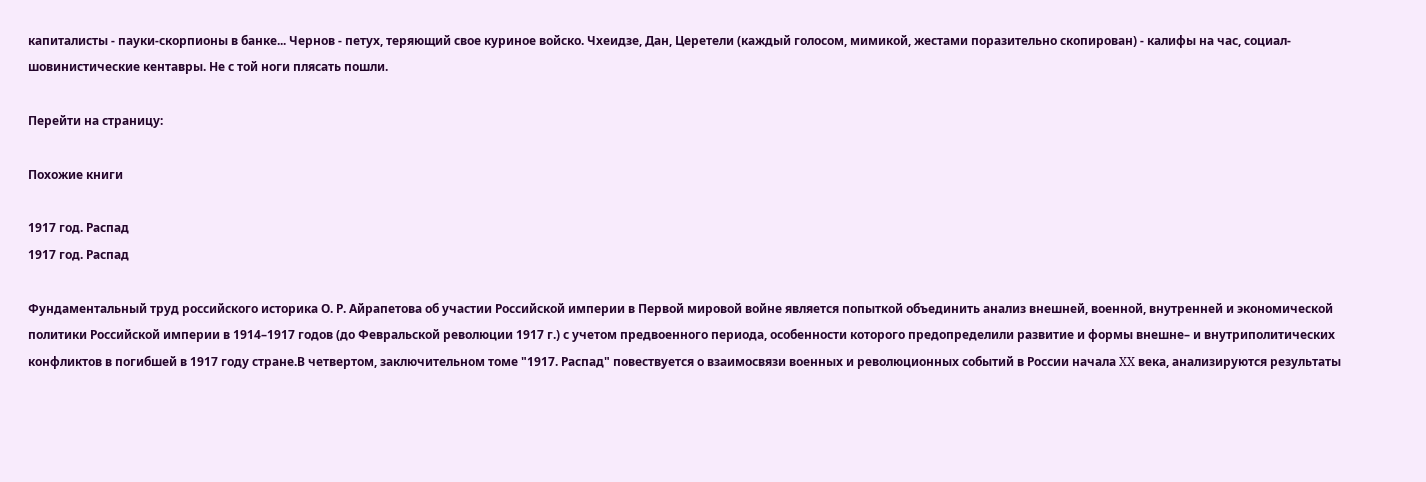капиталисты - пауки-скорпионы в банке... Чернов - петух, теряющий свое куриное войско. Чхеидзе, Дан, Церетели (каждый голосом, мимикой, жестами поразительно скопирован) - калифы на час, социал-шовинистические кентавры. Не с той ноги плясать пошли.

Перейти на страницу:

Похожие книги

1917 год. Распад
1917 год. Распад

Фундаментальный труд российского историка О. Р. Айрапетова об участии Российской империи в Первой мировой войне является попыткой объединить анализ внешней, военной, внутренней и экономической политики Российской империи в 1914–1917 годов (до Февральской революции 1917 г.) с учетом предвоенного периода, особенности которого предопределили развитие и формы внешне– и внутриполитических конфликтов в погибшей в 1917 году стране.В четвертом, заключительном томе "1917. Распад" повествуется о взаимосвязи военных и революционных событий в России начала XX века, анализируются результаты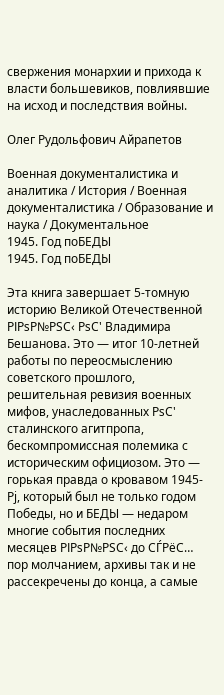свержения монархии и прихода к власти большевиков, повлиявшие на исход и последствия войны.

Олег Рудольфович Айрапетов

Военная документалистика и аналитика / История / Военная документалистика / Образование и наука / Документальное
1945. Год поБЕДЫ
1945. Год поБЕДЫ

Эта книга завершает 5-томную историю Великой Отечественной РІРѕР№РЅС‹ РѕС' Владимира Бешанова. Это — итог 10-летней работы по переосмыслению советского прошлого, решительная ревизия военных мифов, унаследованных РѕС' сталинского агитпропа, бескомпромиссная полемика с историческим официозом. Это — горькая правда о кровавом 1945-Рј, который был не только годом Победы, но и БЕДЫ — недаром многие события последних месяцев РІРѕР№РЅС‹ до СЃРёС… пор молчанием, архивы так и не рассекречены до конца, а самые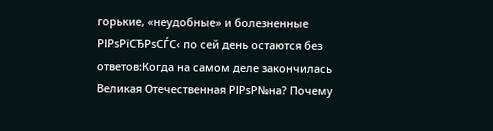горькие, «неудобные» и болезненные РІРѕРїСЂРѕСЃС‹ по сей день остаются без ответов:Когда на самом деле закончилась Великая Отечественная РІРѕР№на? Почему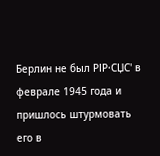Берлин не был РІР·СЏС' в феврале 1945 года и пришлось штурмовать его в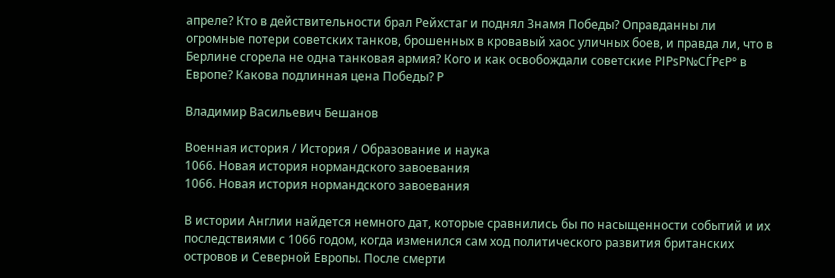апреле? Кто в действительности брал Рейхстаг и поднял Знамя Победы? Оправданны ли огромные потери советских танков, брошенных в кровавый хаос уличных боев, и правда ли, что в Берлине сгорела не одна танковая армия? Кого и как освобождали советские РІРѕР№СЃРєР° в Европе? Какова подлинная цена Победы? Р

Владимир Васильевич Бешанов

Военная история / История / Образование и наука
1066. Новая история нормандского завоевания
1066. Новая история нормандского завоевания

В истории Англии найдется немного дат, которые сравнились бы по насыщенности событий и их последствиями с 1066 годом, когда изменился сам ход политического развития британских островов и Северной Европы. После смерти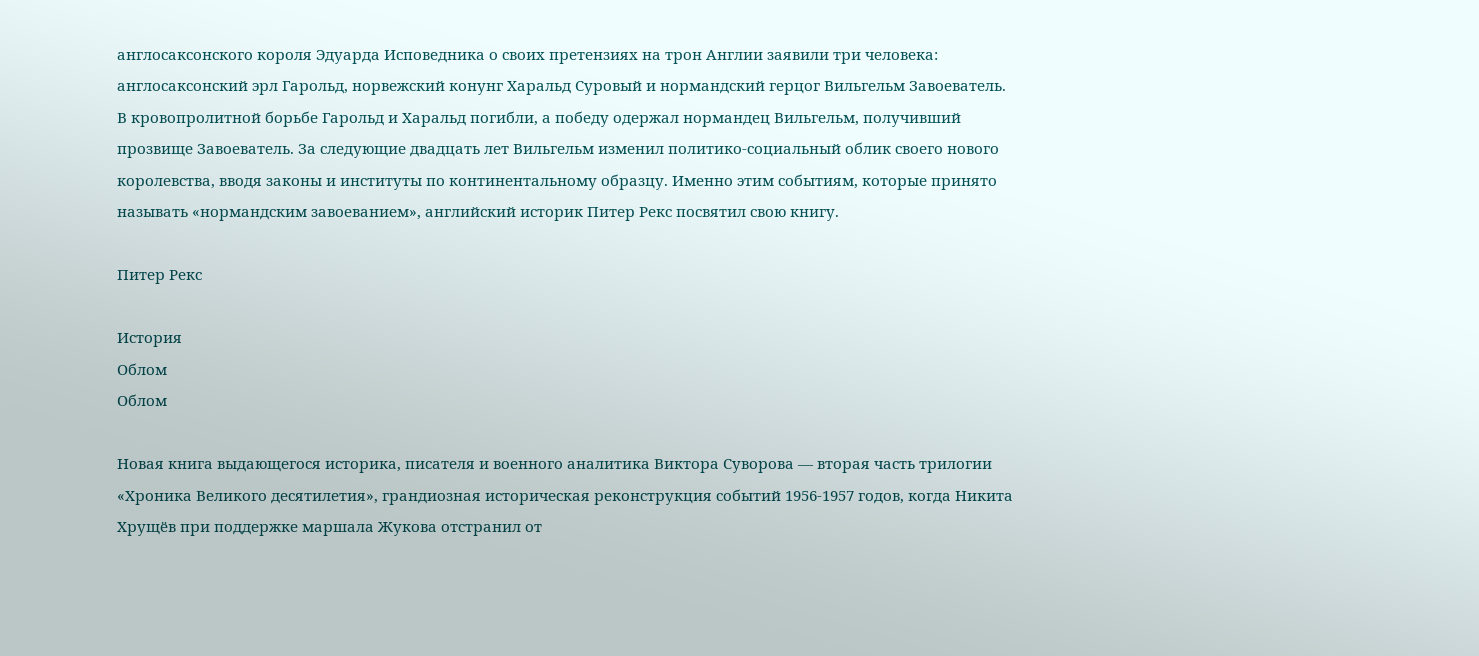англосаксонского короля Эдуарда Исповедника о своих претензиях на трон Англии заявили три человека: англосаксонский эрл Гарольд, норвежский конунг Харальд Суровый и нормандский герцог Вильгельм Завоеватель. В кровопролитной борьбе Гарольд и Харальд погибли, а победу одержал нормандец Вильгельм, получивший прозвище Завоеватель. За следующие двадцать лет Вильгельм изменил политико-социальный облик своего нового королевства, вводя законы и институты по континентальному образцу. Именно этим событиям, которые принято называть «нормандским завоеванием», английский историк Питер Рекс посвятил свою книгу.

Питер Рекс

История
Облом
Облом

Новая книга выдающегося историка, писателя и военного аналитика Виктора Суворова — вторая часть трилогии «Хроника Великого десятилетия», грандиозная историческая реконструкция событий 1956-1957 годов, когда Никита Хрущёв при поддержке маршала Жукова отстранил от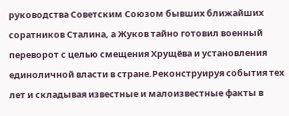руководства Советским Союзом бывших ближайших соратников Сталина, а Жуков тайно готовил военный переворот с целью смещения Хрущёва и установления единоличной власти в стране.Реконструируя события тех лет и складывая известные и малоизвестные факты в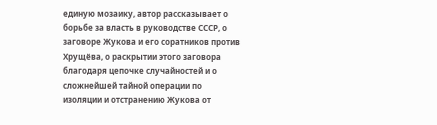единую мозаику, автор рассказывает о борьбе за власть в руководстве СССР, о заговоре Жукова и его соратников против Хрущёва, о раскрытии этого заговора благодаря цепочке случайностей и о сложнейшей тайной операции по изоляции и отстранению Жукова от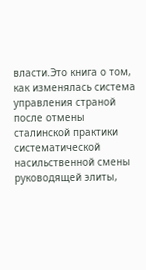власти.Это книга о том, как изменялась система управления страной после отмены сталинской практики систематической насильственной смены руководящей элиты,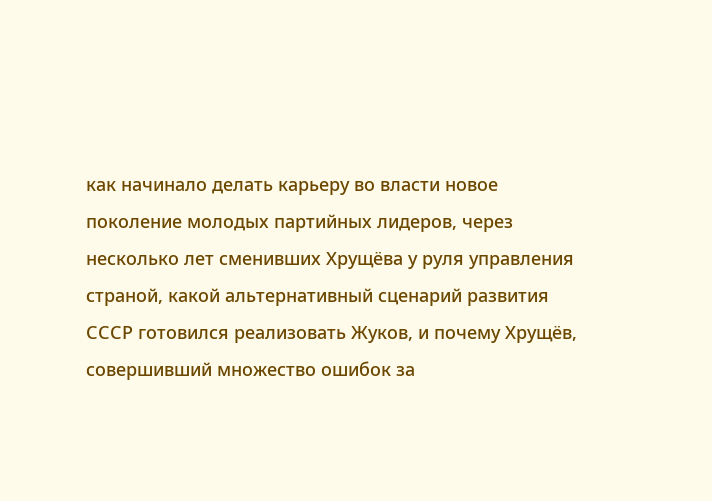как начинало делать карьеру во власти новое поколение молодых партийных лидеров, через несколько лет сменивших Хрущёва у руля управления страной, какой альтернативный сценарий развития СССР готовился реализовать Жуков, и почему Хрущёв, совершивший множество ошибок за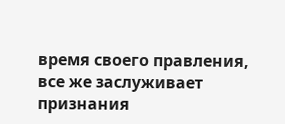время своего правления, все же заслуживает признания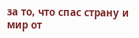за то, что спас страну и мир от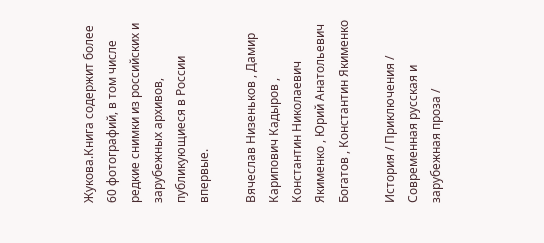Жукова.Книга содержит более 60 фотографий, в том числе редкие снимки из российских и зарубежных архивов, публикующиеся в России впервые.

Вячеслав Низеньков , Дамир Карипович Кадыров , Константин Николаевич Якименко , Юрий Анатольевич Богатов , Константин Якименко

История / Приключения / Современная русская и зарубежная проза /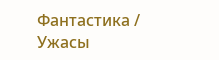Фантастика / Ужасы